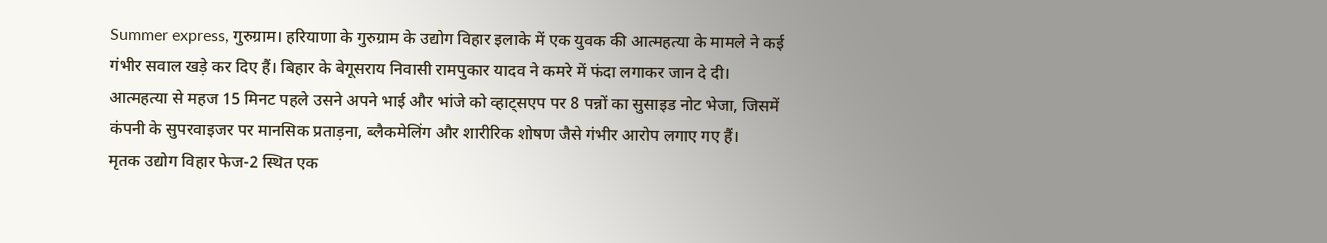Summer express, गुरुग्राम। हरियाणा के गुरुग्राम के उद्योग विहार इलाके में एक युवक की आत्महत्या के मामले ने कई गंभीर सवाल खड़े कर दिए हैं। बिहार के बेगूसराय निवासी रामपुकार यादव ने कमरे में फंदा लगाकर जान दे दी। आत्महत्या से महज 15 मिनट पहले उसने अपने भाई और भांजे को व्हाट्सएप पर 8 पन्नों का सुसाइड नोट भेजा, जिसमें कंपनी के सुपरवाइजर पर मानसिक प्रताड़ना, ब्लैकमेलिंग और शारीरिक शोषण जैसे गंभीर आरोप लगाए गए हैं।
मृतक उद्योग विहार फेज-2 स्थित एक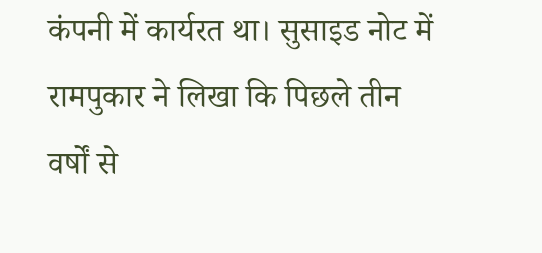कंपनी में कार्यरत था। सुसाइड नोट में रामपुकार ने लिखा कि पिछले तीन वर्षों से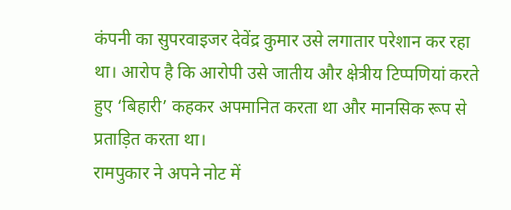कंपनी का सुपरवाइजर देवेंद्र कुमार उसे लगातार परेशान कर रहा था। आरोप है कि आरोपी उसे जातीय और क्षेत्रीय टिप्पणियां करते हुए ‘बिहारी’ कहकर अपमानित करता था और मानसिक रूप से प्रताड़ित करता था।
रामपुकार ने अपने नोट में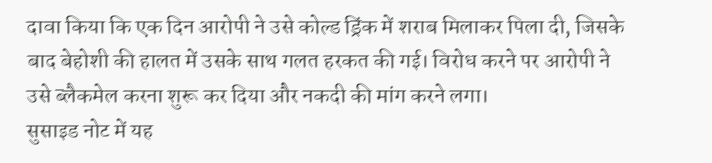दावा किया कि एक दिन आरोपी ने उसे कोल्ड ड्रिंक में शराब मिलाकर पिला दी, जिसके बाद बेहोशी की हालत में उसके साथ गलत हरकत की गई। विरोध करने पर आरोपी ने उसे ब्लैकमेल करना शुरू कर दिया और नकदी की मांग करने लगा।
सुसाइड नोट में यह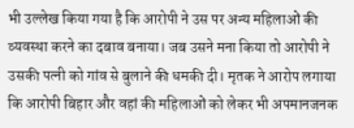भी उल्लेख किया गया है कि आरोपी ने उस पर अन्य महिलाओं की व्यवस्था करने का दबाव बनाया। जब उसने मना किया तो आरोपी ने उसकी पत्नी को गांव से बुलाने की धमकी दी। मृतक ने आरोप लगाया कि आरोपी बिहार और वहां की महिलाओं को लेकर भी अपमानजनक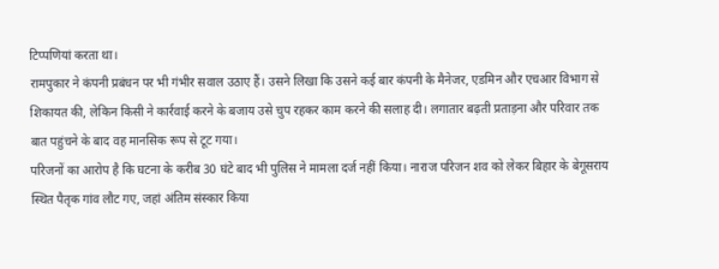टिप्पणियां करता था।
रामपुकार ने कंपनी प्रबंधन पर भी गंभीर सवाल उठाए हैं। उसने लिखा कि उसने कई बार कंपनी के मैनेजर, एडमिन और एचआर विभाग से शिकायत की, लेकिन किसी ने कार्रवाई करने के बजाय उसे चुप रहकर काम करने की सलाह दी। लगातार बढ़ती प्रताड़ना और परिवार तक बात पहुंचने के बाद वह मानसिक रूप से टूट गया।
परिजनों का आरोप है कि घटना के करीब 30 घंटे बाद भी पुलिस ने मामला दर्ज नहीं किया। नाराज परिजन शव को लेकर बिहार के बेगूसराय स्थित पैतृक गांव लौट गए, जहां अंतिम संस्कार किया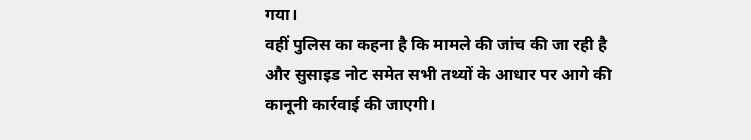गया।
वहीं पुलिस का कहना है कि मामले की जांच की जा रही है और सुसाइड नोट समेत सभी तथ्यों के आधार पर आगे की कानूनी कार्रवाई की जाएगी।